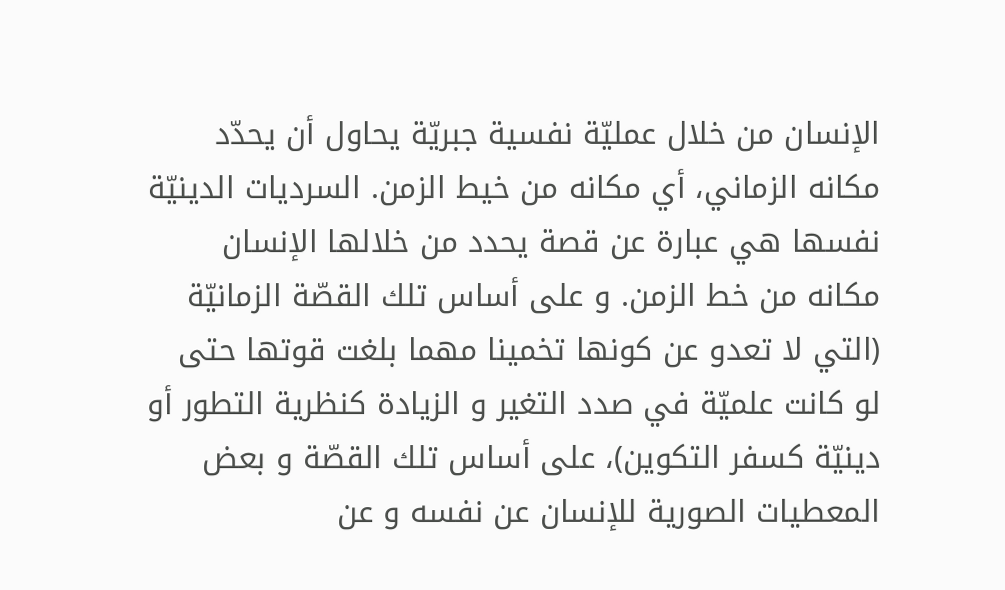الإنسان من خلال عمليّة نفسية جبريّة يحاول أن يحدّد مكانه الزماني، أي مكانه من خيط الزمن. السرديات الدينيّة نفسها هي عبارة عن قصة يحدد من خلالها الإنسان مكانه من خط الزمن. و على أساس تلك القصّة الزمانيّة (التي لا تعدو عن كونها تخمينا مهما بلغت قوتها حتى لو كانت علميّة في صدد التغير و الزيادة كنظرية التطور أو دينيّة كسفر التكوين)، على أساس تلك القصّة و بعض المعطيات الصورية للإنسان عن نفسه و عن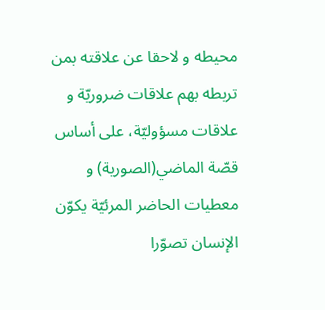محيطه و لاحقا عن علاقته بمن تربطه بهم علاقات ضروريّة و علاقات مسؤوليّة، على أساس قصّة الماضي(الصورية) و معطيات الحاضر المرئيّة يكوّن الإنسان تصوّرا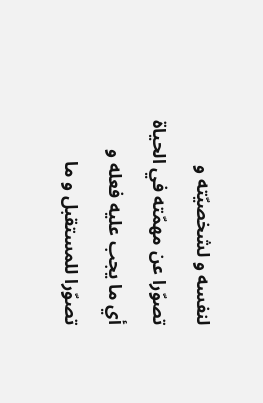لنفسه و لشخصيّته و تصوّرا عن مهمّته في الحياة أي ما يجب عليه فعله و تصوّرا للمستقبل و ما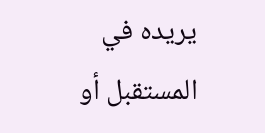يريده في المستقبل أو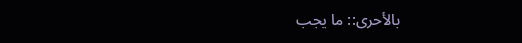بالأحرى:: ما يجب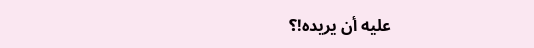عليه أن يريده!؟